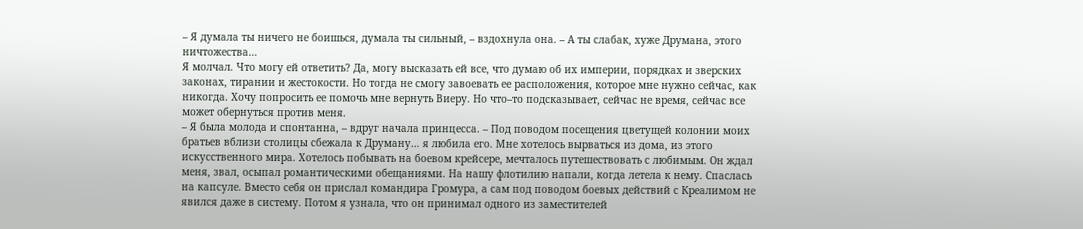– Я думала ты ничего не боишься, думала ты сильный, – вздохнула она. – А ты слабак, хуже Друмана, этого ничтожества…
Я молчал. Что могу ей ответить? Да, могу высказать ей все, что думаю об их империи, порядках и зверских законах, тирании и жестокости. Но тогда не смогу завоевать ее расположения, которое мне нужно сейчас, как никогда. Хочу попросить ее помочь мне вернуть Виеру. Но что–то подсказывает, сейчас не время, сейчас все может обернуться против меня.
– Я была молода и спонтанна, – вдруг начала принцесса. – Под поводом посещения цветущей колонии моих братьев вблизи столицы сбежала к Друману… я любила его. Мне хотелось вырваться из дома, из этого искусственного мира. Хотелось побывать на боевом крейсере, мечталось путешествовать с любимым. Он ждал меня, звал, осыпал романтическими обещаниями. На нашу флотилию напали, когда летела к нему. Спаслась на капсуле. Вместо себя он прислал командира Громура, а сам под поводом боевых действий с Креалимом не явился даже в систему. Потом я узнала, что он принимал одного из заместителей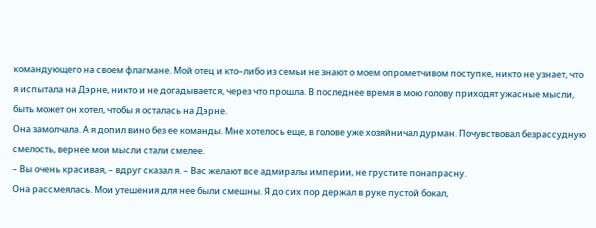командующего на своем флагмане. Мой отец и кто–либо из семьи не знают о моем опрометчивом поступке, никто не узнает, что я испытала на Дэрне, никто и не догадывается, через что прошла. В последнее время в мою голову приходят ужасные мысли, быть может он хотел, чтобы я осталась на Дэрне.
Она замолчала. А я допил вино без ее команды. Мне хотелось еще, в голове уже хозяйничал дурман. Почувствовал безрассудную смелость, вернее мои мысли стали смелее.
– Вы очень красивая, – вдруг сказал я. – Вас желают все адмиралы империи, не грустите понапрасну.
Она рассмеялась. Мои утешения для нее были смешны. Я до сих пор держал в руке пустой бокал,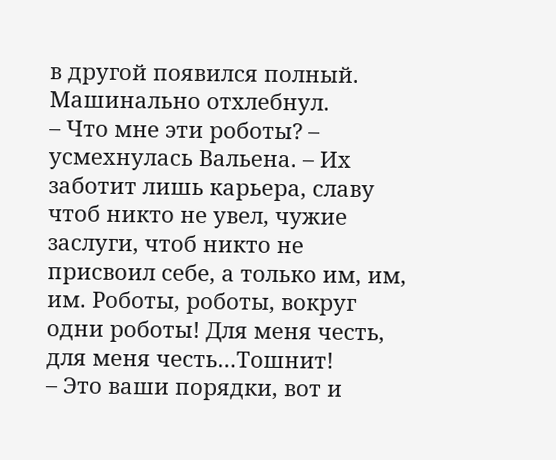в другой появился полный. Машинально отхлебнул.
– Что мне эти роботы? – усмехнулась Вальена. – Их заботит лишь карьера, славу чтоб никто не увел, чужие заслуги, чтоб никто не присвоил себе, а только им, им, им. Роботы, роботы, вокруг одни роботы! Для меня честь, для меня честь…Тошнит!
– Это ваши порядки, вот и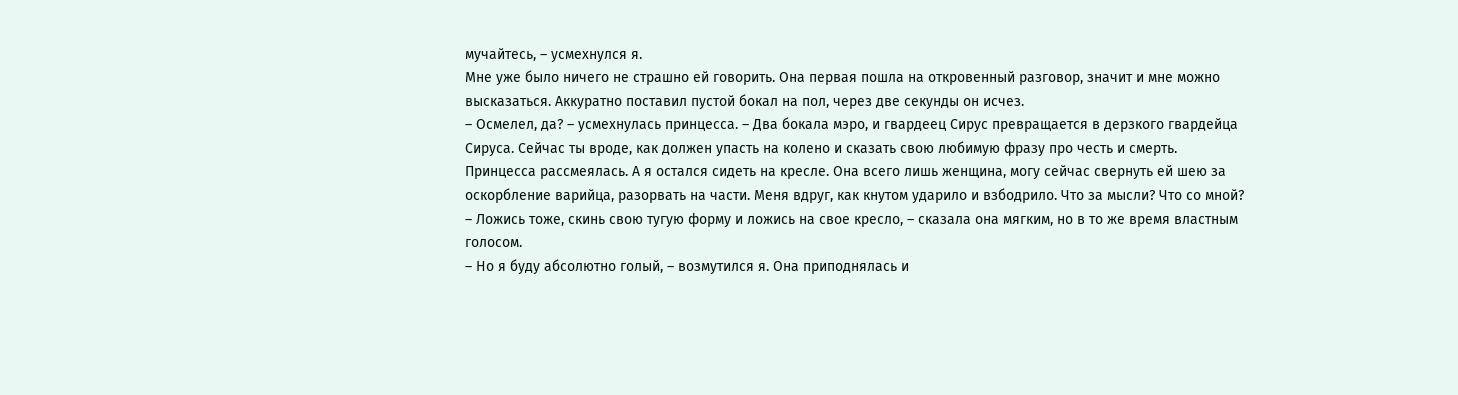мучайтесь, – усмехнулся я.
Мне уже было ничего не страшно ей говорить. Она первая пошла на откровенный разговор, значит и мне можно высказаться. Аккуратно поставил пустой бокал на пол, через две секунды он исчез.
– Осмелел, да? – усмехнулась принцесса. – Два бокала мэро, и гвардеец Сирус превращается в дерзкого гвардейца Сируса. Сейчас ты вроде, как должен упасть на колено и сказать свою любимую фразу про честь и смерть.
Принцесса рассмеялась. А я остался сидеть на кресле. Она всего лишь женщина, могу сейчас свернуть ей шею за оскорбление варийца, разорвать на части. Меня вдруг, как кнутом ударило и взбодрило. Что за мысли? Что со мной?
– Ложись тоже, скинь свою тугую форму и ложись на свое кресло, – сказала она мягким, но в то же время властным голосом.
– Но я буду абсолютно голый, – возмутился я. Она приподнялась и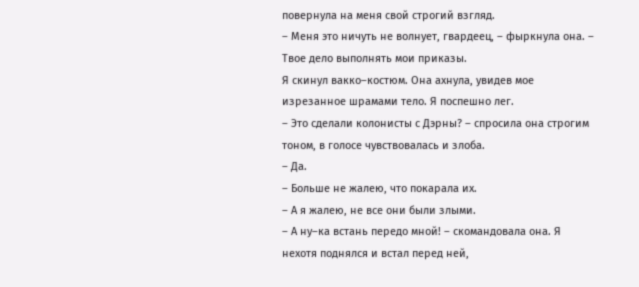повернула на меня свой строгий взгляд.
– Меня это ничуть не волнует, гвардеец, – фыркнула она. – Твое дело выполнять мои приказы.
Я скинул вакко–костюм. Она ахнула, увидев мое изрезанное шрамами тело. Я поспешно лег.
– Это сделали колонисты с Дэрны? – спросила она строгим тоном, в голосе чувствовалась и злоба.
– Да.
– Больше не жалею, что покарала их.
– А я жалею, не все они были злыми.
– А ну–ка встань передо мной! – скомандовала она. Я нехотя поднялся и встал перед ней,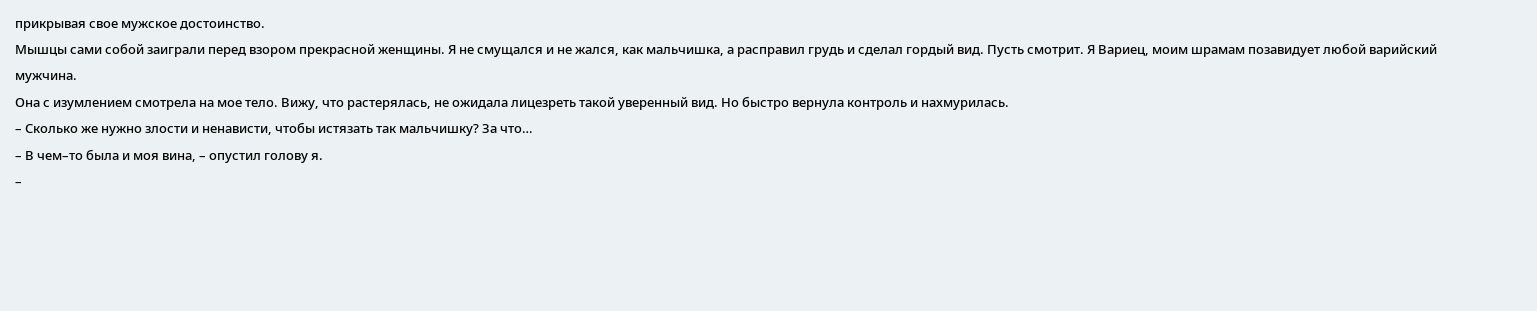прикрывая свое мужское достоинство.
Мышцы сами собой заиграли перед взором прекрасной женщины. Я не смущался и не жался, как мальчишка, а расправил грудь и сделал гордый вид. Пусть смотрит. Я Вариец, моим шрамам позавидует любой варийский мужчина.
Она с изумлением смотрела на мое тело. Вижу, что растерялась, не ожидала лицезреть такой уверенный вид. Но быстро вернула контроль и нахмурилась.
– Сколько же нужно злости и ненависти, чтобы истязать так мальчишку? За что…
– В чем–то была и моя вина, – опустил голову я.
–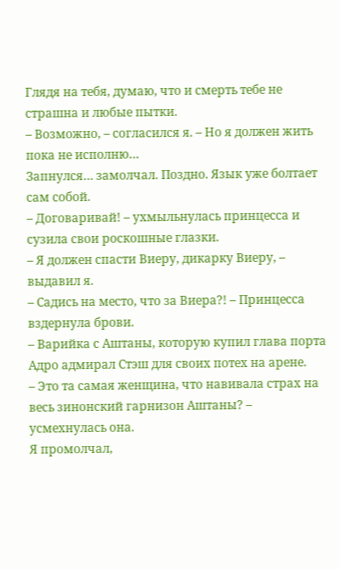Глядя на тебя, думаю, что и смерть тебе не страшна и любые пытки.
– Возможно, – согласился я. – Но я должен жить пока не исполню…
Запнулся… замолчал. Поздно. Язык уже болтает сам собой.
– Договаривай! – ухмыльнулась принцесса и сузила свои роскошные глазки.
– Я должен спасти Виеру, дикарку Виеру, – выдавил я.
– Садись на место, что за Виера?! – Принцесса вздернула брови.
– Варийка с Аштаны, которую купил глава порта Адро адмирал Стэш для своих потех на арене.
– Это та самая женщина, что навивала страх на весь зинонский гарнизон Аштаны? – усмехнулась она.
Я промолчал,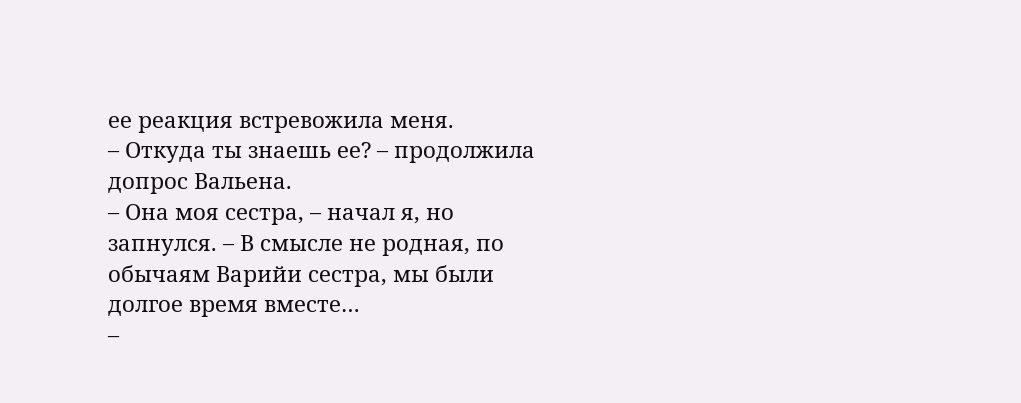ее реакция встревожила меня.
– Откуда ты знаешь ее? – продолжила допрос Вальена.
– Она моя сестра, – начал я, но запнулся. – В смысле не родная, по обычаям Варийи сестра, мы были долгое время вместе…
–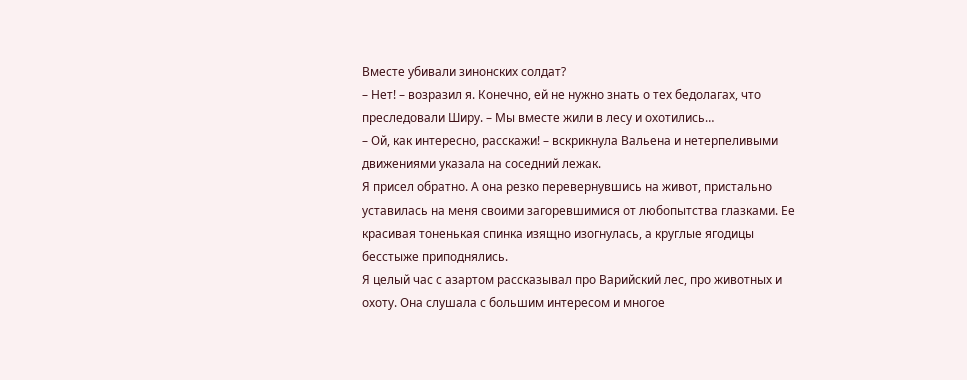Вместе убивали зинонских солдат?
– Нет! – возразил я. Конечно, ей не нужно знать о тех бедолагах, что преследовали Ширу. – Мы вместе жили в лесу и охотились…
– Ой, как интересно, расскажи! – вскрикнула Вальена и нетерпеливыми движениями указала на соседний лежак.
Я присел обратно. А она резко перевернувшись на живот, пристально уставилась на меня своими загоревшимися от любопытства глазками. Ее красивая тоненькая спинка изящно изогнулась, а круглые ягодицы бесстыже приподнялись.
Я целый час с азартом рассказывал про Варийский лес, про животных и охоту. Она слушала с большим интересом и многое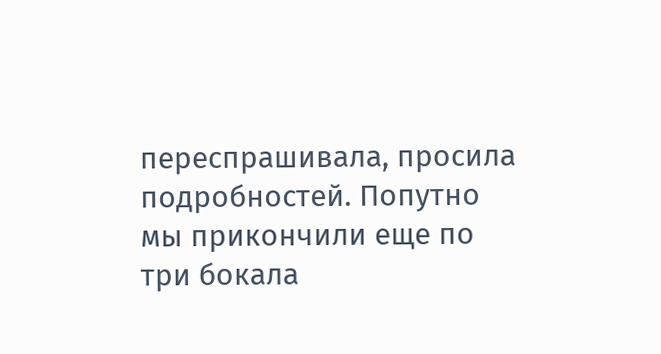переспрашивала, просила подробностей. Попутно мы прикончили еще по три бокала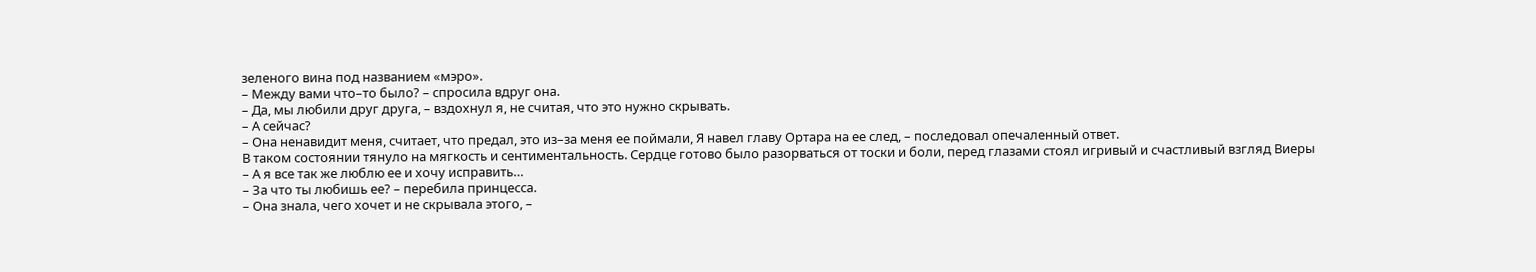зеленого вина под названием «мэро».
– Между вами что–то было? – спросила вдруг она.
– Да, мы любили друг друга, – вздохнул я, не считая, что это нужно скрывать.
– А сейчас?
– Она ненавидит меня, считает, что предал, это из–за меня ее поймали, Я навел главу Ортара на ее след, – последовал опечаленный ответ.
В таком состоянии тянуло на мягкость и сентиментальность. Сердце готово было разорваться от тоски и боли, перед глазами стоял игривый и счастливый взгляд Виеры
– А я все так же люблю ее и хочу исправить…
– За что ты любишь ее? – перебила принцесса.
– Она знала, чего хочет и не скрывала этого, –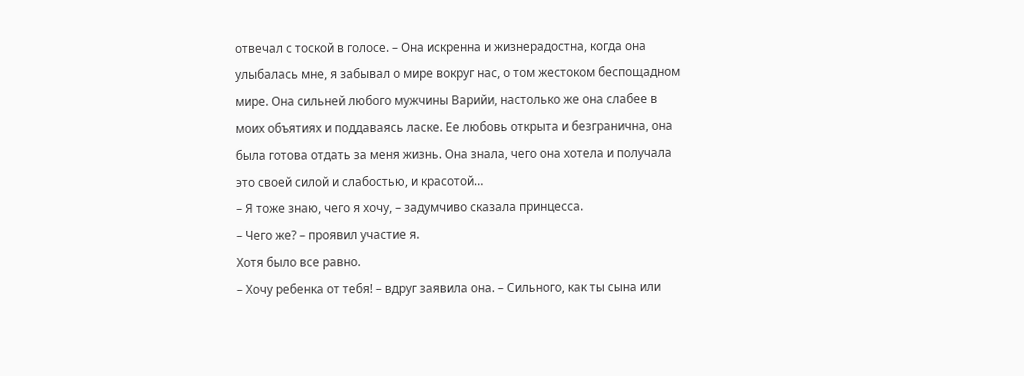отвечал с тоской в голосе. – Она искренна и жизнерадостна, когда она улыбалась мне, я забывал о мире вокруг нас, о том жестоком беспощадном мире. Она сильней любого мужчины Варийи, настолько же она слабее в моих объятиях и поддаваясь ласке. Ее любовь открыта и безгранична, она была готова отдать за меня жизнь. Она знала, чего она хотела и получала это своей силой и слабостью, и красотой…
– Я тоже знаю, чего я хочу, – задумчиво сказала принцесса.
– Чего же? – проявил участие я.
Хотя было все равно.
– Хочу ребенка от тебя! – вдруг заявила она. – Сильного, как ты сына или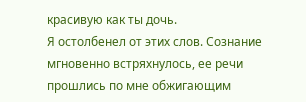красивую как ты дочь.
Я остолбенел от этих слов. Сознание мгновенно встряхнулось, ее речи прошлись по мне обжигающим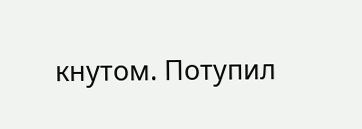кнутом. Потупил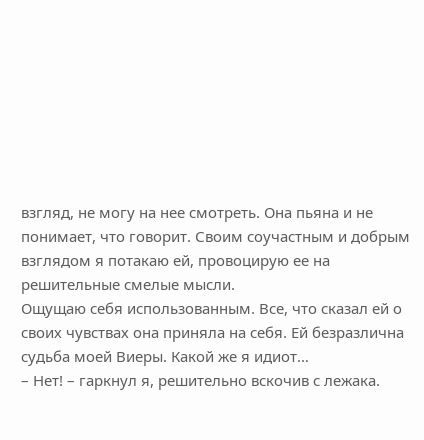взгляд, не могу на нее смотреть. Она пьяна и не понимает, что говорит. Своим соучастным и добрым взглядом я потакаю ей, провоцирую ее на решительные смелые мысли.
Ощущаю себя использованным. Все, что сказал ей о своих чувствах она приняла на себя. Ей безразлична судьба моей Виеры. Какой же я идиот…
– Нет! – гаркнул я, решительно вскочив с лежака.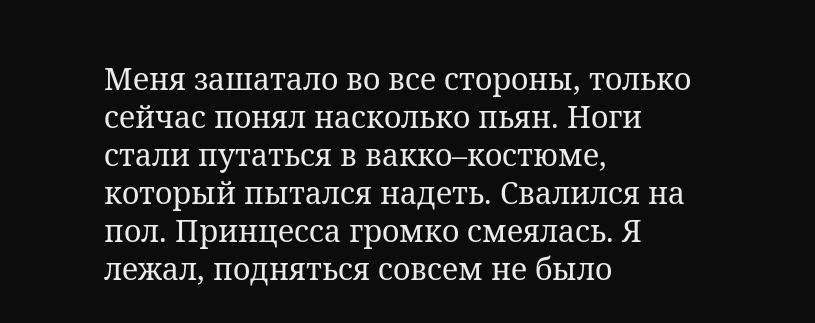Меня зашатало во все стороны, только сейчас понял насколько пьян. Ноги стали путаться в вакко–костюме, который пытался надеть. Свалился на пол. Принцесса громко смеялась. Я лежал, подняться совсем не было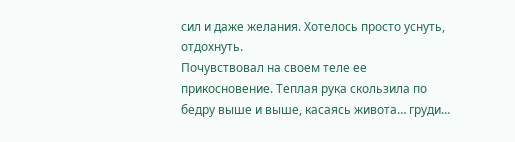сил и даже желания. Хотелось просто уснуть, отдохнуть.
Почувствовал на своем теле ее прикосновение. Теплая рука скользила по бедру выше и выше, касаясь живота… груди…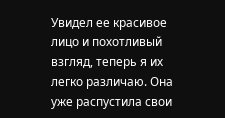Увидел ее красивое лицо и похотливый взгляд, теперь я их легко различаю. Она уже распустила свои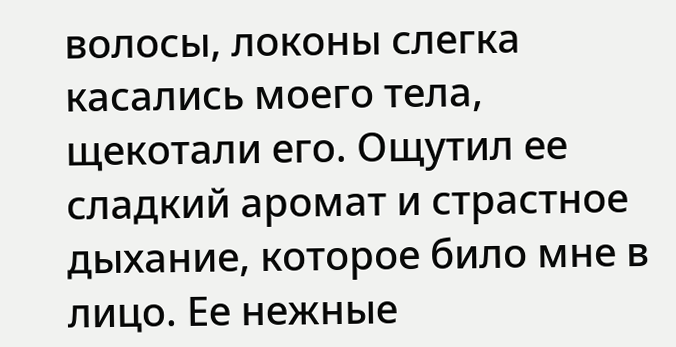волосы, локоны слегка касались моего тела, щекотали его. Ощутил ее сладкий аромат и страстное дыхание, которое било мне в лицо. Ее нежные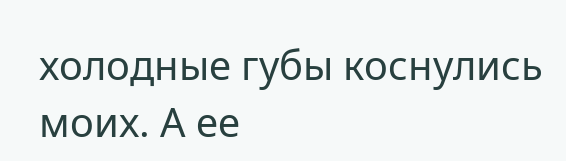холодные губы коснулись моих. А ее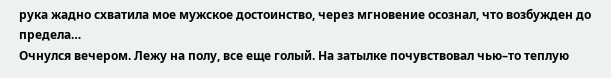рука жадно схватила мое мужское достоинство, через мгновение осознал, что возбужден до предела…
Очнулся вечером. Лежу на полу, все еще голый. На затылке почувствовал чью–то теплую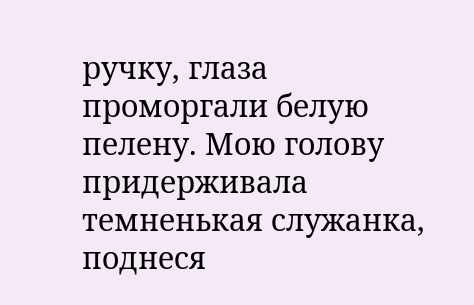ручку, глаза проморгали белую пелену. Мою голову придерживала темненькая служанка, поднеся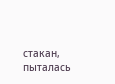стакан, пыталась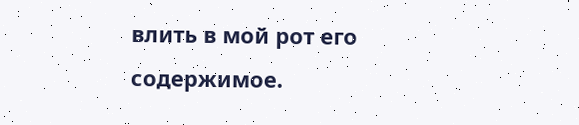влить в мой рот его содержимое.